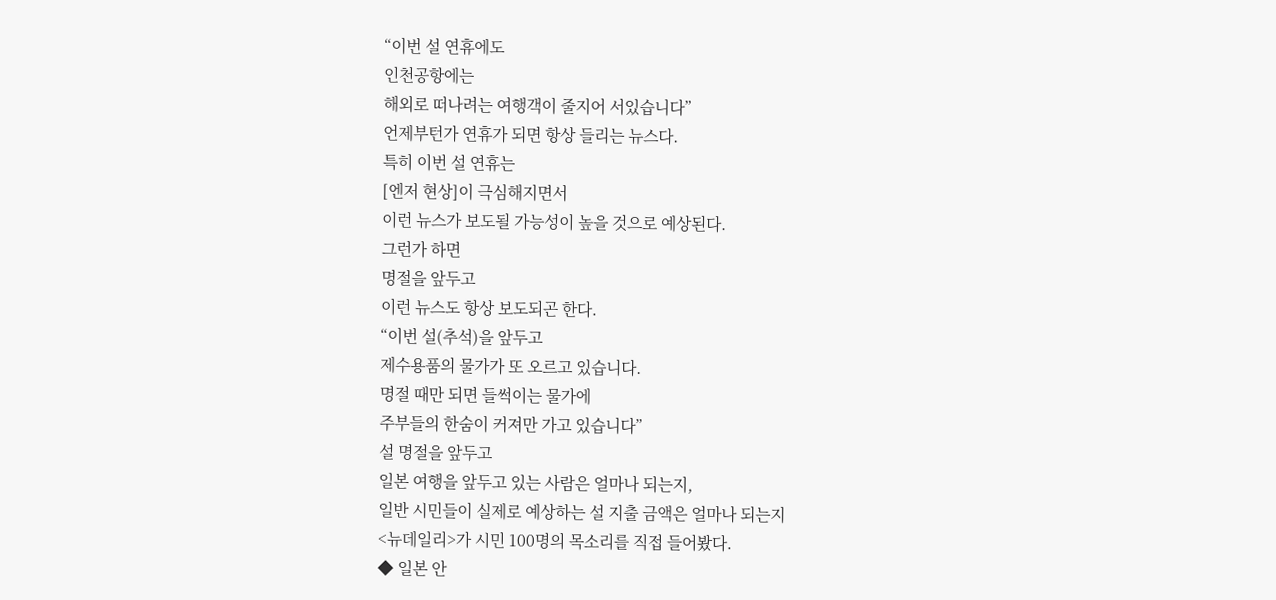“이번 설 연휴에도
인천공항에는
해외로 떠나려는 여행객이 줄지어 서있습니다”
언제부턴가 연휴가 되면 항상 들리는 뉴스다.
특히 이번 설 연휴는
[엔저 현상]이 극심해지면서
이런 뉴스가 보도될 가능성이 높을 것으로 예상된다.
그런가 하면
명절을 앞두고
이런 뉴스도 항상 보도되곤 한다.
“이번 설(추석)을 앞두고
제수용품의 물가가 또 오르고 있습니다.
명절 때만 되면 들썩이는 물가에
주부들의 한숨이 커져만 가고 있습니다”
설 명절을 앞두고
일본 여행을 앞두고 있는 사람은 얼마나 되는지,
일반 시민들이 실제로 예상하는 설 지출 금액은 얼마나 되는지
<뉴데일리>가 시민 100명의 목소리를 직접 들어봤다.
◆ 일본 안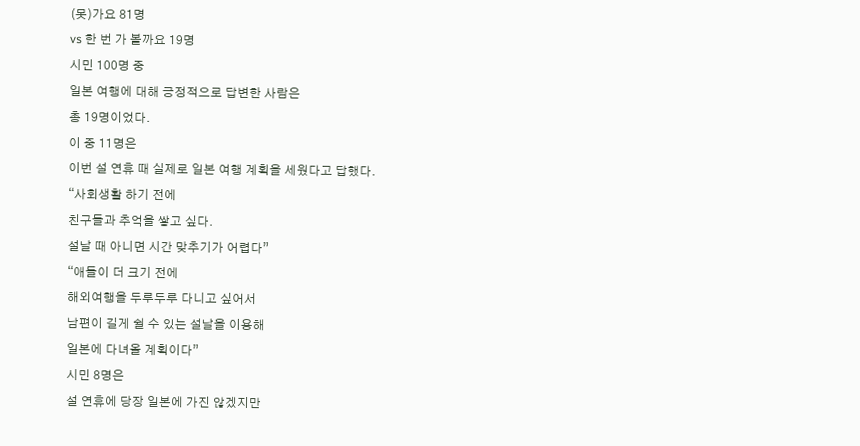(못)가요 81명
vs 한 번 가 볼까요 19명
시민 100명 중
일본 여행에 대해 긍정적으로 답변한 사람은
총 19명이었다.
이 중 11명은
이번 설 연휴 때 실제로 일본 여행 계획을 세웠다고 답했다.
“사회생활 하기 전에
친구들과 추억을 쌓고 싶다.
설날 때 아니면 시간 맞추기가 어렵다”
“애들이 더 크기 전에
해외여행을 두루두루 다니고 싶어서
남편이 길게 쉴 수 있는 설날을 이용해
일본에 다녀올 계획이다”
시민 8명은
설 연휴에 당장 일본에 가진 않겠지만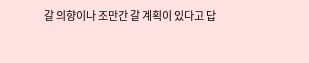갈 의향이나 조만간 갈 계획이 있다고 답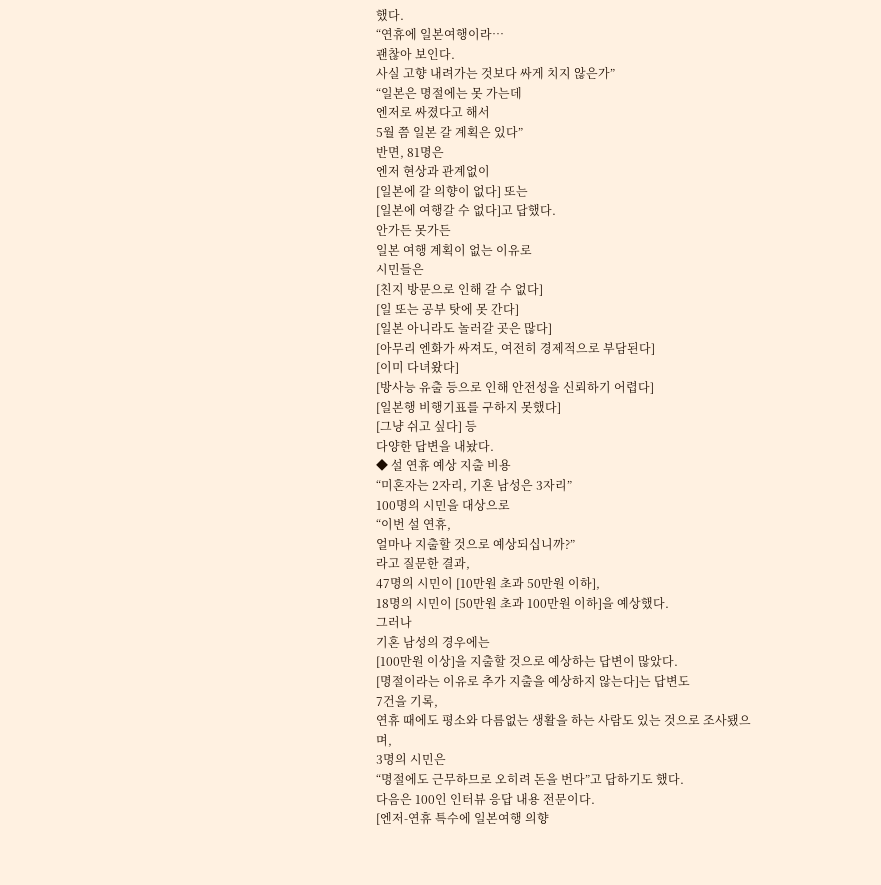했다.
“연휴에 일본여행이라…
괜찮아 보인다.
사실 고향 내려가는 것보다 싸게 치지 않은가”
“일본은 명절에는 못 가는데
엔저로 싸졌다고 해서
5월 쯤 일본 갈 계획은 있다”
반면, 81명은
엔저 현상과 관계없이
[일본에 갈 의향이 없다] 또는
[일본에 여행갈 수 없다]고 답했다.
안가든 못가든
일본 여행 계획이 없는 이유로
시민들은
[친지 방문으로 인해 갈 수 없다]
[일 또는 공부 탓에 못 간다]
[일본 아니라도 놀러갈 곳은 많다]
[아무리 엔화가 싸져도, 여전히 경제적으로 부담된다]
[이미 다녀왔다]
[방사능 유출 등으로 인해 안전성을 신뢰하기 어렵다]
[일본행 비행기표를 구하지 못했다]
[그냥 쉬고 싶다] 등
다양한 답변을 내놨다.
◆ 설 연휴 예상 지출 비용
“미혼자는 2자리, 기혼 남성은 3자리”
100명의 시민을 대상으로
“이번 설 연휴,
얼마나 지출할 것으로 예상되십니까?”
라고 질문한 결과,
47명의 시민이 [10만원 초과 50만원 이하],
18명의 시민이 [50만원 초과 100만원 이하]을 예상했다.
그러나
기혼 남성의 경우에는
[100만원 이상]을 지출할 것으로 예상하는 답변이 많았다.
[명절이라는 이유로 추가 지출을 예상하지 않는다]는 답변도
7건을 기록,
연휴 때에도 평소와 다름없는 생활을 하는 사람도 있는 것으로 조사됐으며,
3명의 시민은
“명절에도 근무하므로 오히려 돈을 번다”고 답하기도 했다.
다음은 100인 인터뷰 응답 내용 전문이다.
[엔저-연휴 특수에 일본여행 의향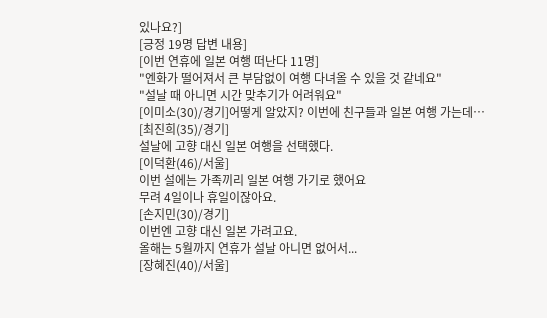있나요?]
[긍정 19명 답변 내용]
[이번 연휴에 일본 여행 떠난다 11명]
"엔화가 떨어져서 큰 부담없이 여행 다녀올 수 있을 것 같네요"
"설날 때 아니면 시간 맞추기가 어려워요"
[이미소(30)/경기]어떻게 알았지? 이번에 친구들과 일본 여행 가는데…
[최진희(35)/경기]
설날에 고향 대신 일본 여행을 선택했다.
[이덕환(46)/서울]
이번 설에는 가족끼리 일본 여행 가기로 했어요
무려 4일이나 휴일이잖아요.
[손지민(30)/경기]
이번엔 고향 대신 일본 가려고요.
올해는 5월까지 연휴가 설날 아니면 없어서...
[장혜진(40)/서울]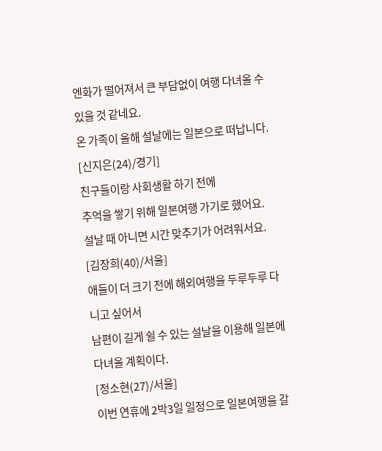엔화가 떨어져서 큰 부담없이 여행 다녀올 수 있을 것 같네요.
온 가족이 올해 설날에는 일본으로 떠납니다.
[신지은(24)/경기]
친구들이랑 사회생활 하기 전에
추억을 쌓기 위해 일본여행 가기로 했어요.
설날 때 아니면 시간 맞추기가 어려워서요.
[김장희(40)/서울]
애들이 더 크기 전에 해외여행을 두루두루 다니고 싶어서
남편이 길게 쉴 수 있는 설날을 이용해 일본에 다녀올 계획이다.
[정소현(27)/서울]
이번 연휴에 2박3일 일정으로 일본여행을 갈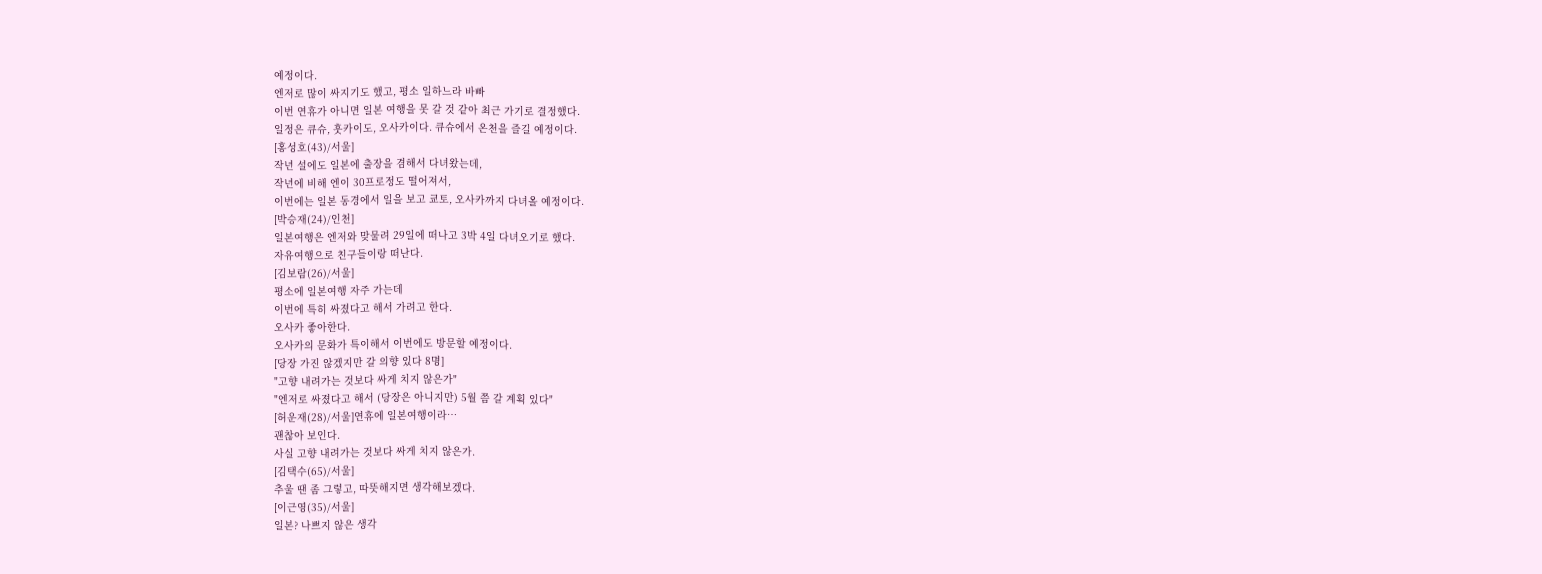예정이다.
엔저로 많이 싸지기도 했고, 평소 일하느라 바빠
이번 연휴가 아니면 일본 여행을 못 갈 것 같아 최근 가기로 결정했다.
일정은 큐슈, 훗카이도, 오사카이다. 큐슈에서 온천을 즐길 예정이다.
[홍성호(43)/서울]
작년 설에도 일본에 출장을 겸해서 다녀왔는데,
작년에 비해 엔이 30프로정도 떨어져서,
이번에는 일본 동경에서 일을 보고 쿄토, 오사카까지 다녀올 예정이다.
[박승재(24)/인천]
일본여행은 엔저와 맞물려 29일에 떠나고 3박 4일 다녀오기로 했다.
자유여행으로 친구들이랑 떠난다.
[김보람(26)/서울]
평소에 일본여행 자주 가는데
이번에 특히 싸졌다고 해서 가려고 한다.
오사카 좋아한다.
오사카의 문화가 특이해서 이번에도 방문할 예정이다.
[당장 가진 않겠지만 갈 의향 있다 8명]
"고향 내려가는 것보다 싸게 치지 않은가"
"엔저로 싸졌다고 해서 (당장은 아니지만) 5월 쯤 갈 계획 있다"
[허운재(28)/서울]연휴에 일본여행이라…
괜찮아 보인다.
사실 고향 내려가는 것보다 싸게 치지 않은가.
[김택수(65)/서울]
추울 땐 좀 그렇고, 따뜻해지면 생각해보겠다.
[이근영(35)/서울]
일본? 나쁘지 않은 생각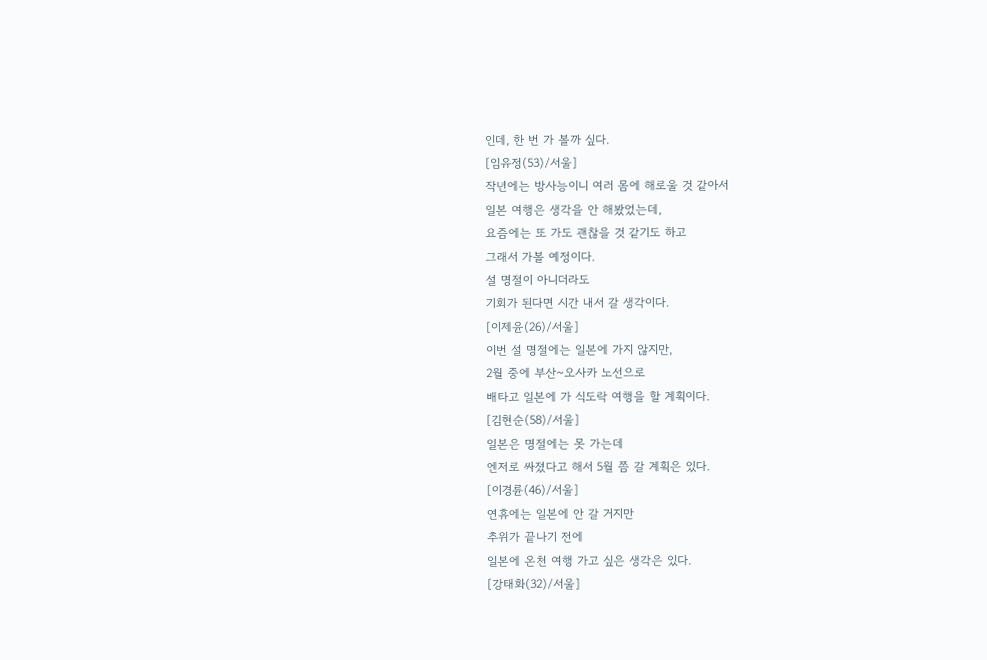인데, 한 번 가 볼까 싶다.
[임유정(53)/서울]
작년에는 방사능이니 여러 몸에 해로울 것 같아서
일본 여행은 생각을 안 해봤었는데,
요즘에는 또 가도 괜찮을 것 같기도 하고
그래서 가볼 예정이다.
설 명절이 아니더라도
기회가 된다면 시간 내서 갈 생각이다.
[이제윤(26)/서울]
이번 설 명절에는 일본에 가지 않지만,
2월 중에 부산~오사카 노선으로
배타고 일본에 가 식도락 여행을 할 계획이다.
[김현순(58)/서울]
일본은 명절에는 못 가는데
엔저로 싸졌다고 해서 5월 쯤 갈 계획은 있다.
[이경륜(46)/서울]
연휴에는 일본에 안 갈 거지만
추위가 끝나기 전에
일본에 온천 여행 가고 싶은 생각은 있다.
[강태화(32)/서울]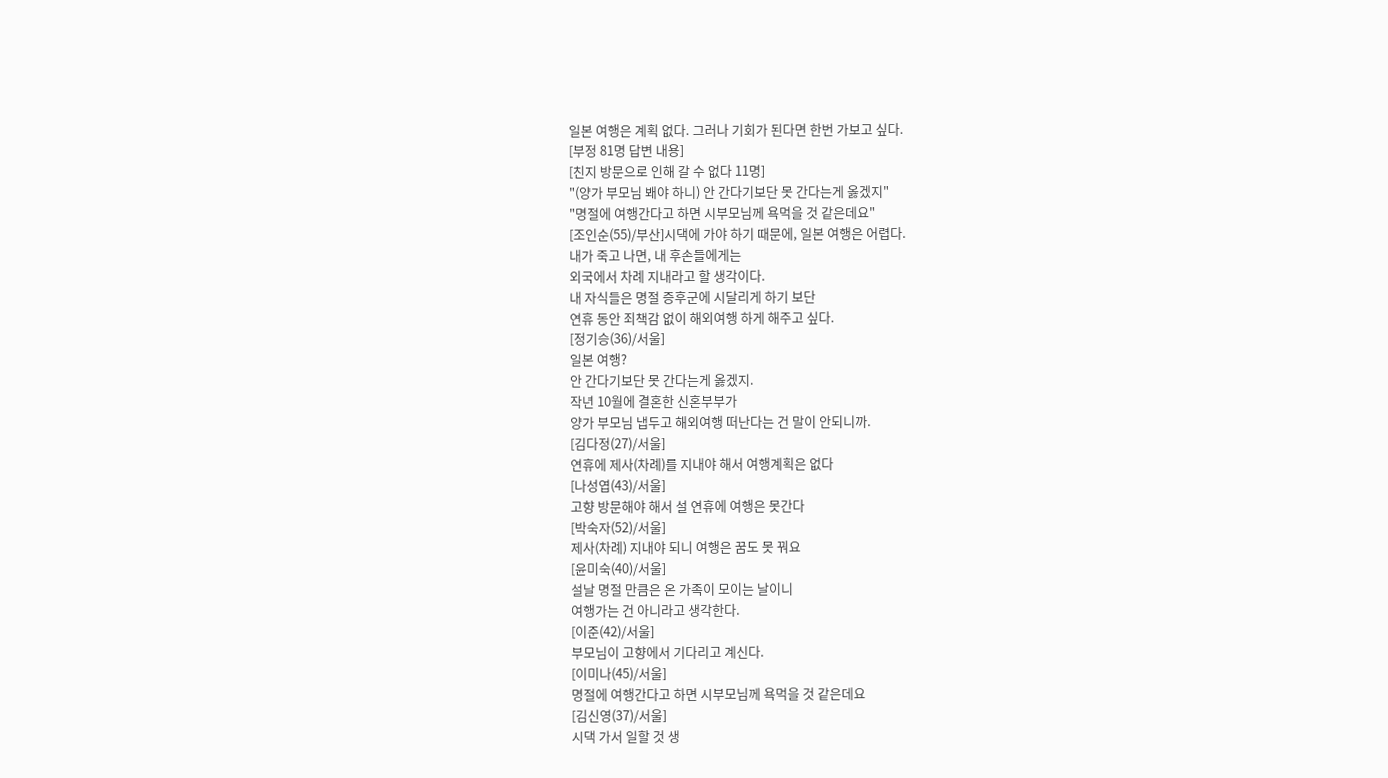일본 여행은 계획 없다. 그러나 기회가 된다면 한번 가보고 싶다.
[부정 81명 답변 내용]
[친지 방문으로 인해 갈 수 없다 11명]
"(양가 부모님 봬야 하니) 안 간다기보단 못 간다는게 옳겠지"
"명절에 여행간다고 하면 시부모님께 욕먹을 것 같은데요"
[조인순(55)/부산]시댁에 가야 하기 때문에, 일본 여행은 어렵다.
내가 죽고 나면, 내 후손들에게는
외국에서 차례 지내라고 할 생각이다.
내 자식들은 명절 증후군에 시달리게 하기 보단
연휴 동안 죄책감 없이 해외여행 하게 해주고 싶다.
[정기승(36)/서울]
일본 여행?
안 간다기보단 못 간다는게 옳겠지.
작년 10월에 결혼한 신혼부부가
양가 부모님 냅두고 해외여행 떠난다는 건 말이 안되니까.
[김다정(27)/서울]
연휴에 제사(차례)를 지내야 해서 여행계획은 없다
[나성엽(43)/서울]
고향 방문해야 해서 설 연휴에 여행은 못간다
[박숙자(52)/서울]
제사(차례) 지내야 되니 여행은 꿈도 못 꿔요
[윤미숙(40)/서울]
설날 명절 만큼은 온 가족이 모이는 날이니
여행가는 건 아니라고 생각한다.
[이준(42)/서울]
부모님이 고향에서 기다리고 계신다.
[이미나(45)/서울]
명절에 여행간다고 하면 시부모님께 욕먹을 것 같은데요
[김신영(37)/서울]
시댁 가서 일할 것 생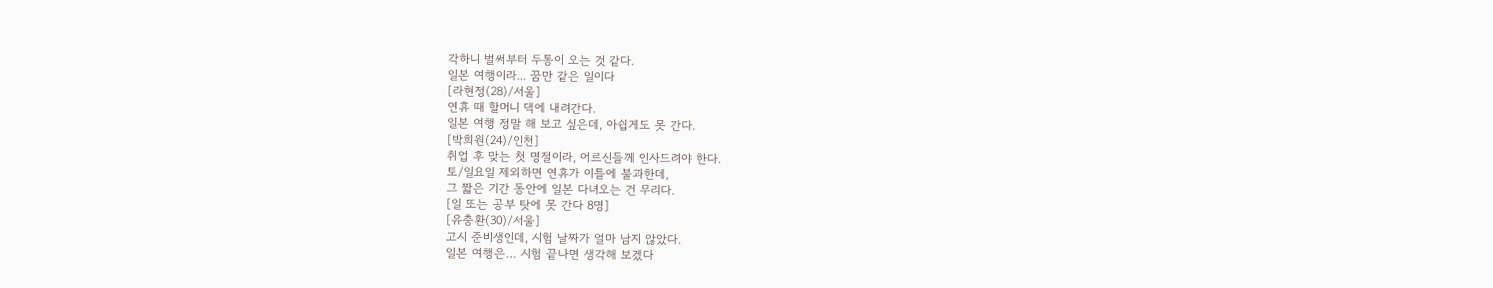각하니 벌써부터 두통이 오는 것 같다.
일본 여행이라... 꿈만 같은 일이다
[라현정(28)/서울]
연휴 때 할머니 댁에 내려간다.
일본 여행 정말 해 보고 싶은데, 아쉽게도 못 간다.
[박희원(24)/인천]
취업 후 맞는 첫 명절이라, 어르신들께 인사드려야 한다.
토/일요일 제외하면 연휴가 이틀에 불과한데,
그 짧은 기간 동안에 일본 다녀오는 건 무리다.
[일 또는 공부 탓에 못 간다 8명]
[유충환(30)/서울]
고시 준비생인데, 시험 날짜가 얼마 남지 않았다.
일본 여행은… 시험 끝나면 생각해 보겠다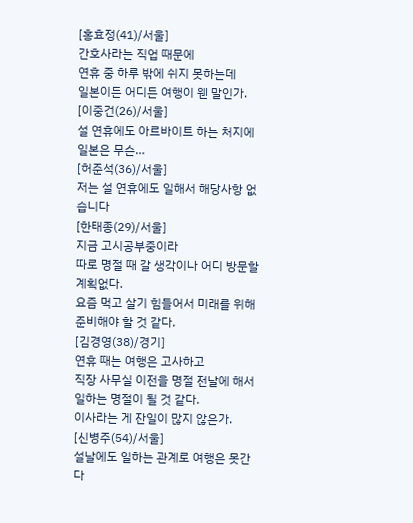[홍효정(41)/서울]
간호사라는 직업 때문에
연휴 중 하루 밖에 쉬지 못하는데
일본이든 어디든 여행이 웬 말인가.
[이중건(26)/서울]
설 연휴에도 아르바이트 하는 처지에 일본은 무슨…
[허준석(36)/서울]
저는 설 연휴에도 일해서 해당사항 없습니다
[한태종(29)/서울]
지금 고시공부중이라
따로 명절 때 갈 생각이나 어디 방문할 계획없다.
요즘 먹고 살기 힘들어서 미래를 위해 준비해야 할 것 같다.
[김경영(38)/경기]
연휴 때는 여행은 고사하고
직장 사무실 이전을 명절 전날에 해서
일하는 명절이 될 것 같다.
이사라는 게 잔일이 많지 않은가.
[신병주(54)/서울]
설날에도 일하는 관계로 여행은 못간다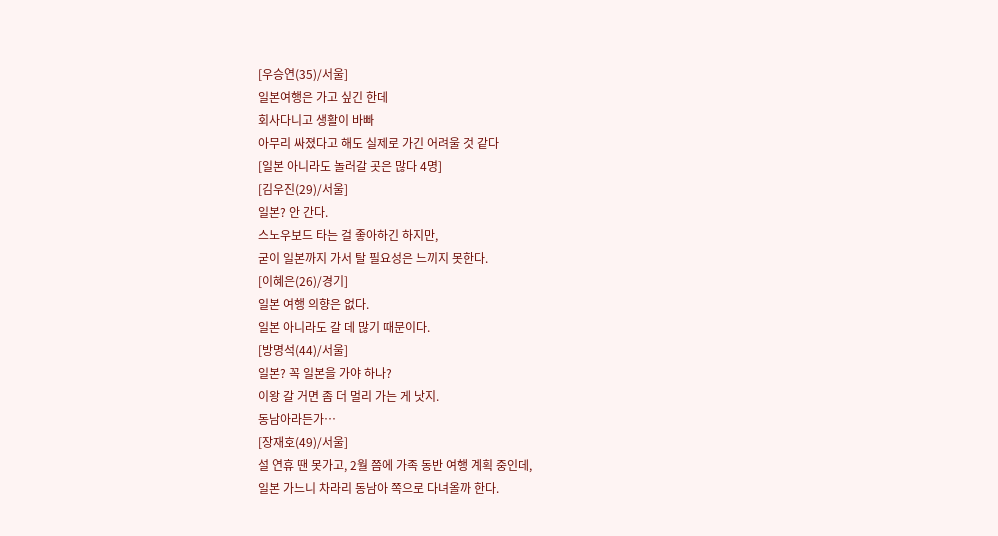[우승연(35)/서울]
일본여행은 가고 싶긴 한데
회사다니고 생활이 바빠
아무리 싸졌다고 해도 실제로 가긴 어려울 것 같다
[일본 아니라도 놀러갈 곳은 많다 4명]
[김우진(29)/서울]
일본? 안 간다.
스노우보드 타는 걸 좋아하긴 하지만,
굳이 일본까지 가서 탈 필요성은 느끼지 못한다.
[이혜은(26)/경기]
일본 여행 의향은 없다.
일본 아니라도 갈 데 많기 때문이다.
[방명석(44)/서울]
일본? 꼭 일본을 가야 하나?
이왕 갈 거면 좀 더 멀리 가는 게 낫지.
동남아라든가…
[장재호(49)/서울]
설 연휴 땐 못가고, 2월 쯤에 가족 동반 여행 계획 중인데,
일본 가느니 차라리 동남아 쪽으로 다녀올까 한다.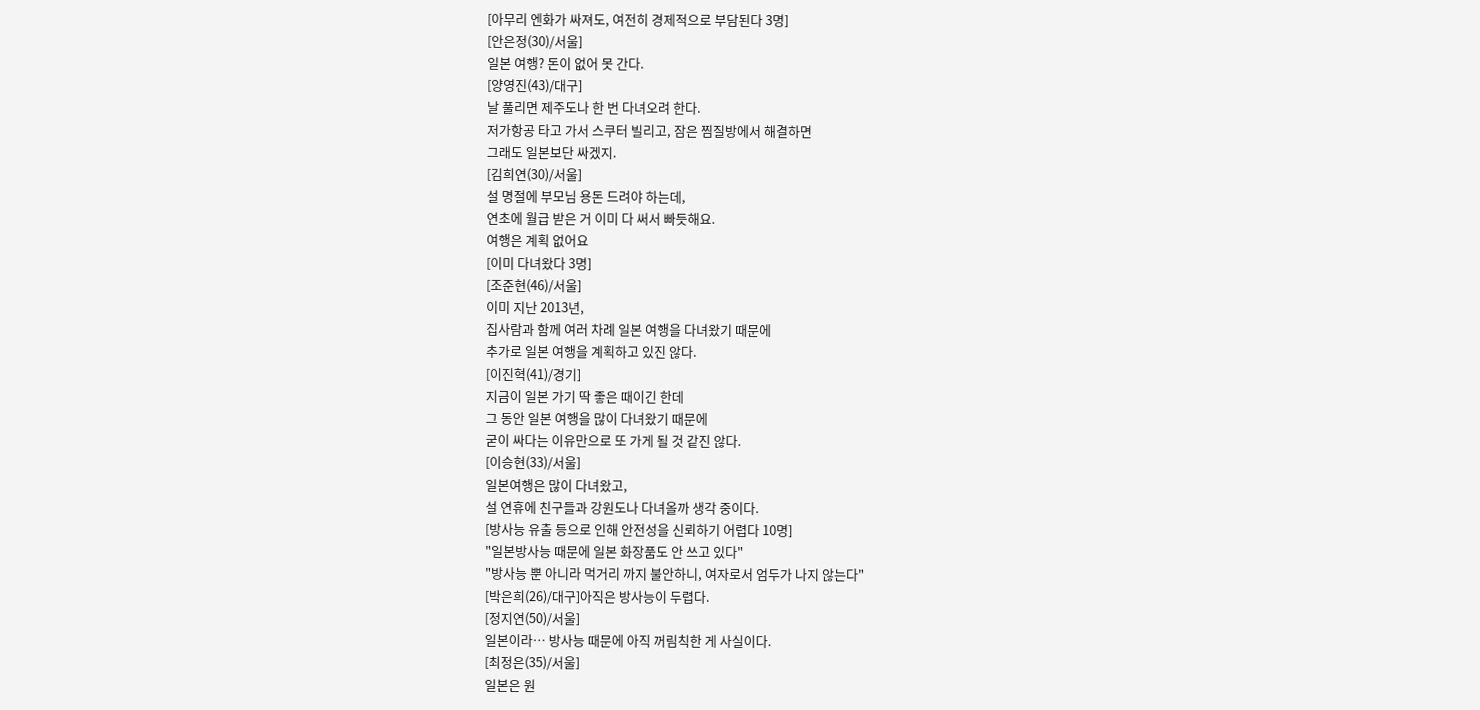[아무리 엔화가 싸져도, 여전히 경제적으로 부담된다 3명]
[안은정(30)/서울]
일본 여행? 돈이 없어 못 간다.
[양영진(43)/대구]
날 풀리면 제주도나 한 번 다녀오려 한다.
저가항공 타고 가서 스쿠터 빌리고, 잠은 찜질방에서 해결하면
그래도 일본보단 싸겠지.
[김희연(30)/서울]
설 명절에 부모님 용돈 드려야 하는데,
연초에 월급 받은 거 이미 다 써서 빠듯해요.
여행은 계획 없어요
[이미 다녀왔다 3명]
[조준현(46)/서울]
이미 지난 2013년,
집사람과 함께 여러 차례 일본 여행을 다녀왔기 때문에
추가로 일본 여행을 계획하고 있진 않다.
[이진혁(41)/경기]
지금이 일본 가기 딱 좋은 때이긴 한데
그 동안 일본 여행을 많이 다녀왔기 때문에
굳이 싸다는 이유만으로 또 가게 될 것 같진 않다.
[이승현(33)/서울]
일본여행은 많이 다녀왔고,
설 연휴에 친구들과 강원도나 다녀올까 생각 중이다.
[방사능 유출 등으로 인해 안전성을 신뢰하기 어렵다 10명]
"일본방사능 때문에 일본 화장품도 안 쓰고 있다"
"방사능 뿐 아니라 먹거리 까지 불안하니, 여자로서 엄두가 나지 않는다"
[박은희(26)/대구]아직은 방사능이 두렵다.
[정지연(50)/서울]
일본이라… 방사능 때문에 아직 꺼림칙한 게 사실이다.
[최정은(35)/서울]
일본은 원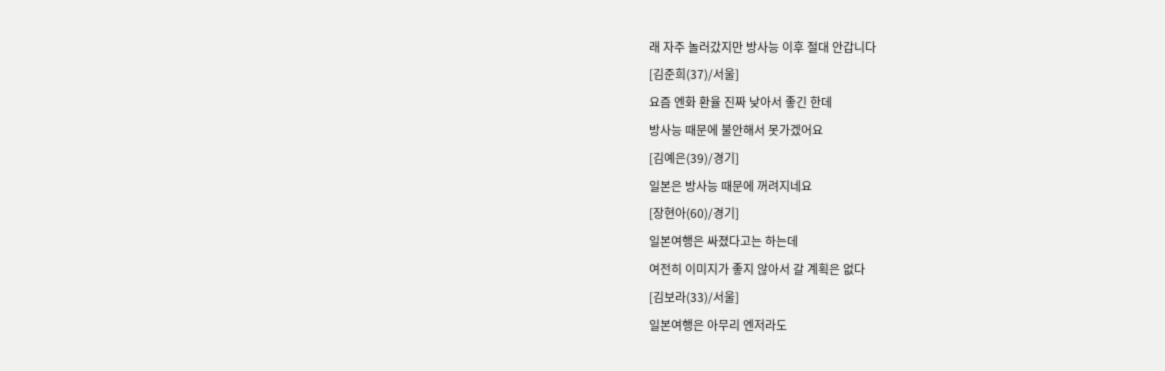래 자주 놀러갔지만 방사능 이후 절대 안갑니다
[김준희(37)/서울]
요즘 엔화 환율 진짜 낮아서 좋긴 한데
방사능 때문에 불안해서 못가겠어요
[김예은(39)/경기]
일본은 방사능 때문에 꺼려지네요
[장현아(60)/경기]
일본여행은 싸졌다고는 하는데
여전히 이미지가 좋지 않아서 갈 계획은 없다
[김보라(33)/서울]
일본여행은 아무리 엔저라도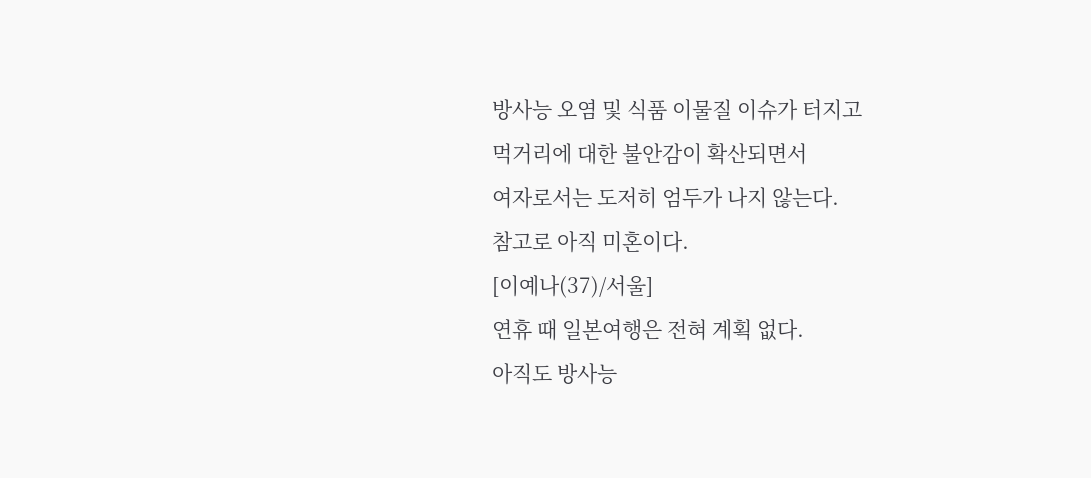방사능 오염 및 식품 이물질 이슈가 터지고
먹거리에 대한 불안감이 확산되면서
여자로서는 도저히 엄두가 나지 않는다.
참고로 아직 미혼이다.
[이예나(37)/서울]
연휴 때 일본여행은 전혀 계획 없다.
아직도 방사능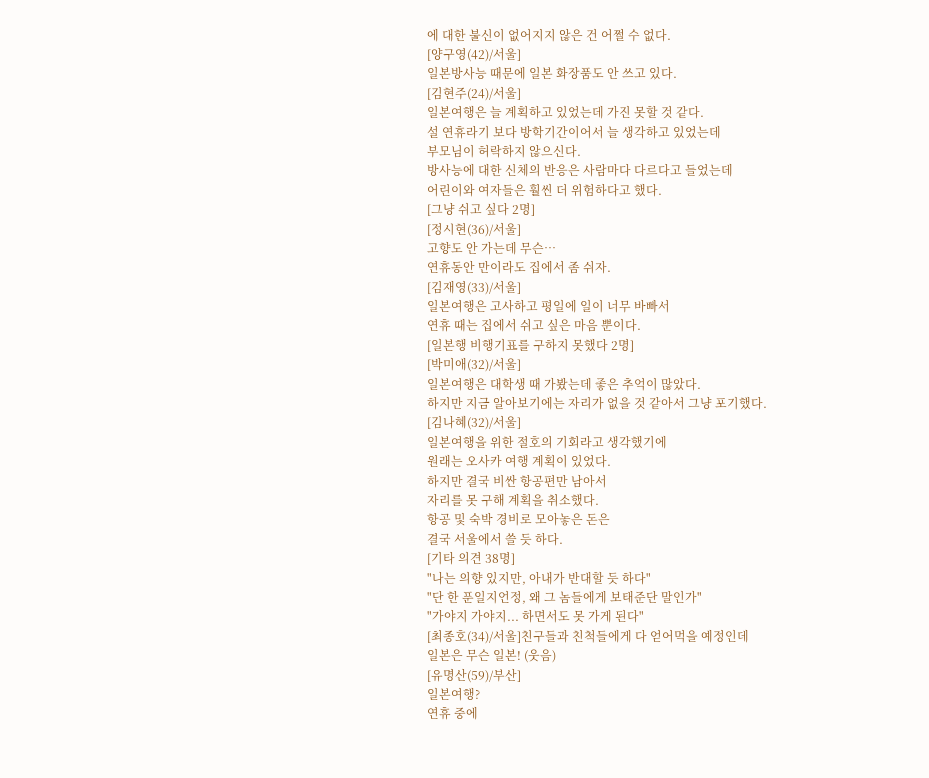에 대한 불신이 없어지지 않은 건 어쩔 수 없다.
[양구영(42)/서울]
일본방사능 때문에 일본 화장품도 안 쓰고 있다.
[김현주(24)/서울]
일본여행은 늘 계획하고 있었는데 가진 못할 것 같다.
설 연휴라기 보다 방학기간이어서 늘 생각하고 있었는데
부모님이 허락하지 않으신다.
방사능에 대한 신체의 반응은 사람마다 다르다고 들었는데
어린이와 여자들은 훨씬 더 위험하다고 했다.
[그냥 쉬고 싶다 2명]
[정시현(36)/서울]
고향도 안 가는데 무슨…
연휴동안 만이라도 집에서 좀 쉬자.
[김재영(33)/서울]
일본여행은 고사하고 평일에 일이 너무 바빠서
연휴 때는 집에서 쉬고 싶은 마음 뿐이다.
[일본행 비행기표를 구하지 못했다 2명]
[박미애(32)/서울]
일본여행은 대학생 때 가봤는데 좋은 추억이 많았다.
하지만 지금 알아보기에는 자리가 없을 것 같아서 그냥 포기했다.
[김나혜(32)/서울]
일본여행을 위한 절호의 기회라고 생각했기에
원래는 오사카 여행 계획이 있었다.
하지만 결국 비싼 항공편만 남아서
자리를 못 구해 계획을 취소했다.
항공 및 숙박 경비로 모아놓은 돈은
결국 서울에서 쓸 듯 하다.
[기타 의견 38명]
"나는 의향 있지만, 아내가 반대할 듯 하다"
"단 한 푼일지언정, 왜 그 놈들에게 보태준단 말인가"
"가야지 가야지... 하면서도 못 가게 된다"
[최종호(34)/서울]친구들과 친척들에게 다 얻어먹을 예정인데
일본은 무슨 일본! (웃음)
[유명산(59)/부산]
일본여행?
연휴 중에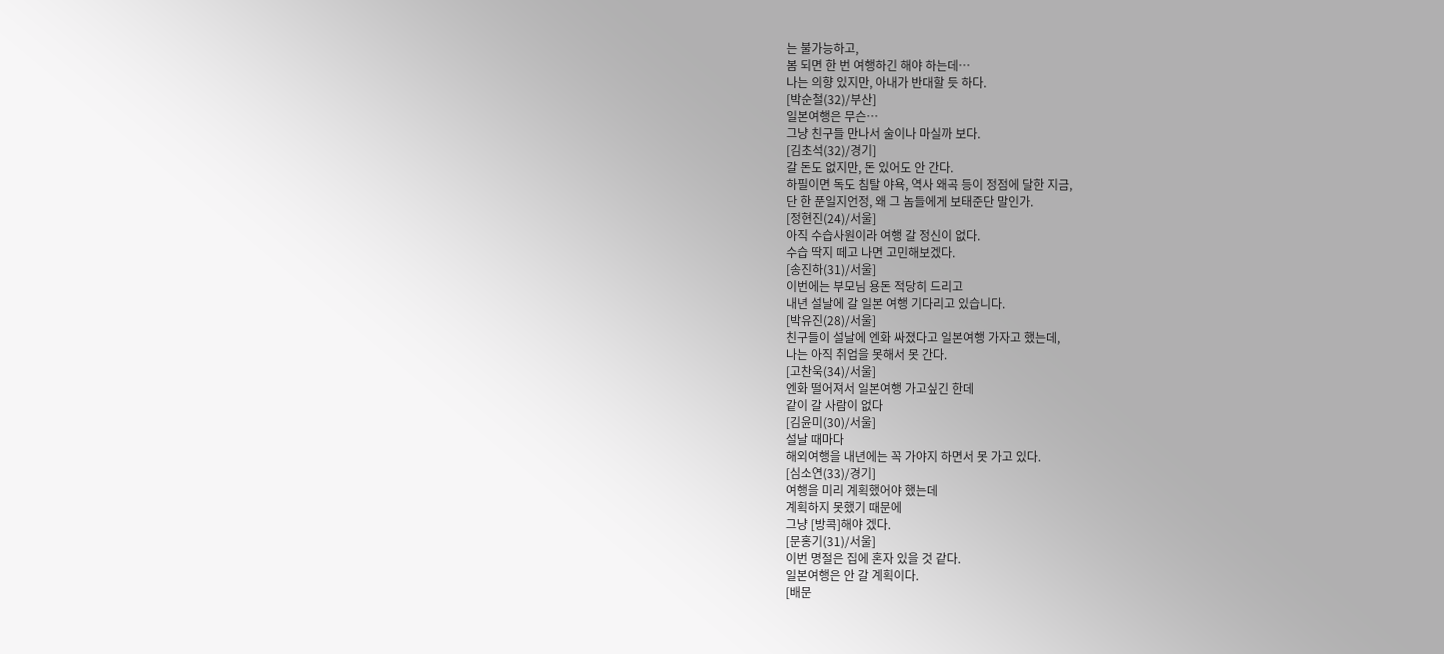는 불가능하고,
봄 되면 한 번 여행하긴 해야 하는데…
나는 의향 있지만, 아내가 반대할 듯 하다.
[박순철(32)/부산]
일본여행은 무슨…
그냥 친구들 만나서 술이나 마실까 보다.
[김초석(32)/경기]
갈 돈도 없지만, 돈 있어도 안 간다.
하필이면 독도 침탈 야욕, 역사 왜곡 등이 정점에 달한 지금,
단 한 푼일지언정, 왜 그 놈들에게 보태준단 말인가.
[정현진(24)/서울]
아직 수습사원이라 여행 갈 정신이 없다.
수습 딱지 떼고 나면 고민해보겠다.
[송진하(31)/서울]
이번에는 부모님 용돈 적당히 드리고
내년 설날에 갈 일본 여행 기다리고 있습니다.
[박유진(28)/서울]
친구들이 설날에 엔화 싸졌다고 일본여행 가자고 했는데,
나는 아직 취업을 못해서 못 간다.
[고찬욱(34)/서울]
엔화 떨어져서 일본여행 가고싶긴 한데
같이 갈 사람이 없다
[김윤미(30)/서울]
설날 때마다
해외여행을 내년에는 꼭 가야지 하면서 못 가고 있다.
[심소연(33)/경기]
여행을 미리 계획했어야 했는데
계획하지 못했기 때문에
그냥 [방콕]해야 겠다.
[문홍기(31)/서울]
이번 명절은 집에 혼자 있을 것 같다.
일본여행은 안 갈 계획이다.
[배문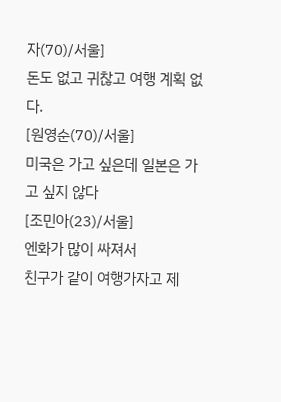자(70)/서울]
돈도 없고 귀찮고 여행 계획 없다.
[원영순(70)/서울]
미국은 가고 싶은데 일본은 가고 싶지 않다
[조민아(23)/서울]
엔화가 많이 싸져서
친구가 같이 여행가자고 제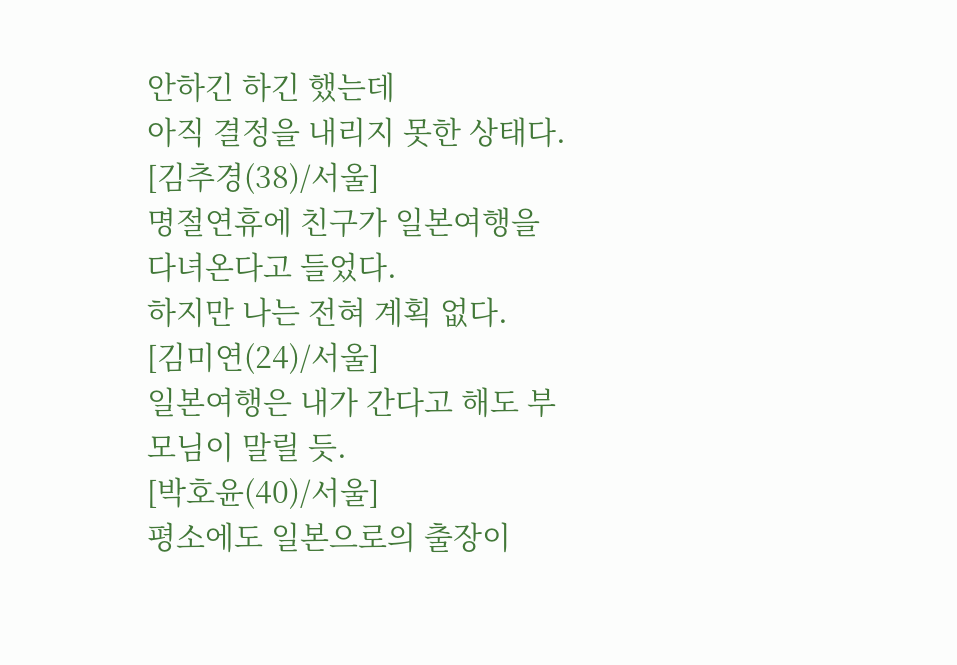안하긴 하긴 했는데
아직 결정을 내리지 못한 상태다.
[김추경(38)/서울]
명절연휴에 친구가 일본여행을 다녀온다고 들었다.
하지만 나는 전혀 계획 없다.
[김미연(24)/서울]
일본여행은 내가 간다고 해도 부모님이 말릴 듯.
[박호윤(40)/서울]
평소에도 일본으로의 출장이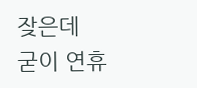잦은데
굳이 연휴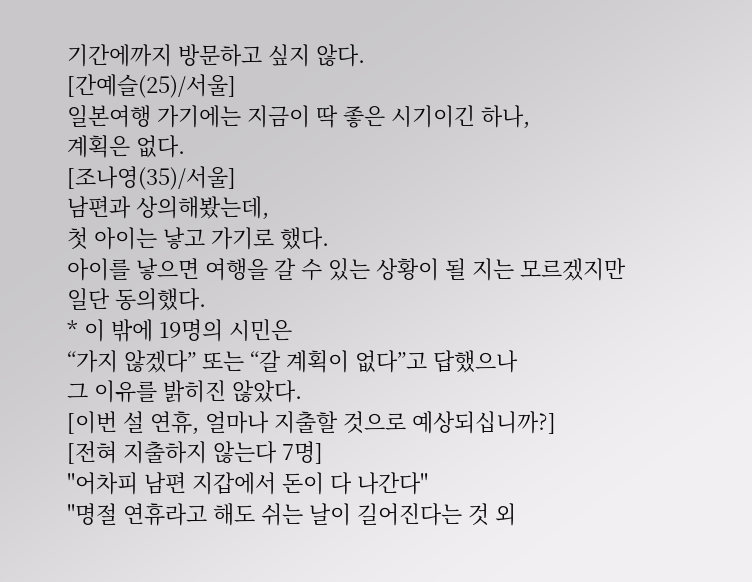기간에까지 방문하고 싶지 않다.
[간예슬(25)/서울]
일본여행 가기에는 지금이 딱 좋은 시기이긴 하나,
계획은 없다.
[조나영(35)/서울]
남편과 상의해봤는데,
첫 아이는 낳고 가기로 했다.
아이를 낳으면 여행을 갈 수 있는 상황이 될 지는 모르겠지만
일단 동의했다.
* 이 밖에 19명의 시민은
“가지 않겠다” 또는 “갈 계획이 없다”고 답했으나
그 이유를 밝히진 않았다.
[이번 설 연휴, 얼마나 지출할 것으로 예상되십니까?]
[전혀 지출하지 않는다 7명]
"어차피 남편 지갑에서 돈이 다 나간다"
"명절 연휴라고 해도 쉬는 날이 길어진다는 것 외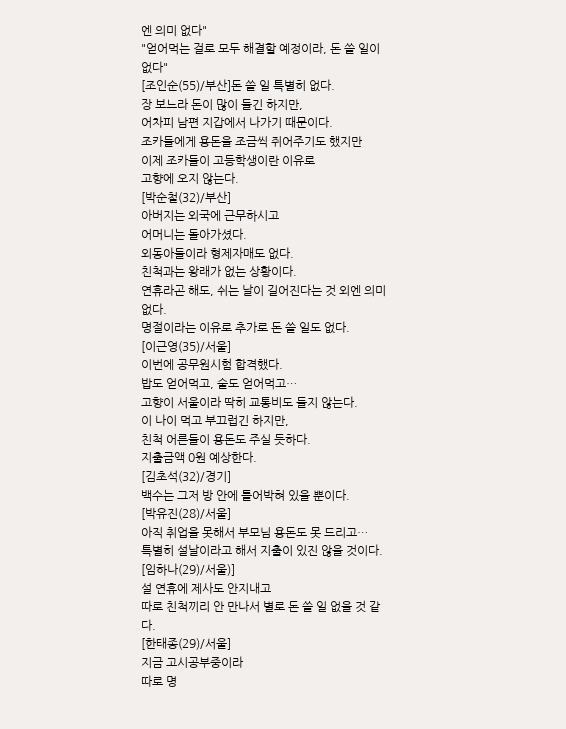엔 의미 없다"
"얻어먹는 걸로 모두 해결할 예정이라, 돈 쓸 일이 없다"
[조인순(55)/부산]돈 쓸 일 특별히 없다.
장 보느라 돈이 많이 들긴 하지만,
어차피 남편 지갑에서 나가기 때문이다.
조카들에게 용돈을 조금씩 쥐어주기도 했지만
이제 조카들이 고등학생이란 이유로
고향에 오지 않는다.
[박순철(32)/부산]
아버지는 외국에 근무하시고
어머니는 돌아가셨다.
외동아들이라 형제자매도 없다.
친척과는 왕래가 없는 상황이다.
연휴라곤 해도, 쉬는 날이 길어진다는 것 외엔 의미 없다.
명절이라는 이유로 추가로 돈 쓸 일도 없다.
[이근영(35)/서울]
이번에 공무원시험 합격했다.
밥도 얻어먹고, 술도 얻어먹고…
고향이 서울이라 딱히 교통비도 들지 않는다.
이 나이 먹고 부끄럽긴 하지만,
친척 어른들이 용돈도 주실 듯하다.
지출금액 0원 예상한다.
[김초석(32)/경기]
백수는 그저 방 안에 틀어박혀 있을 뿐이다.
[박유진(28)/서울]
아직 취업을 못해서 부모님 용돈도 못 드리고…
특별히 설날이라고 해서 지출이 있진 않을 것이다.
[임하나(29)/서울)]
설 연휴에 제사도 안지내고
따로 친척끼리 안 만나서 별로 돈 쓸 일 없을 것 같다.
[한태종(29)/서울]
지금 고시공부중이라
따로 명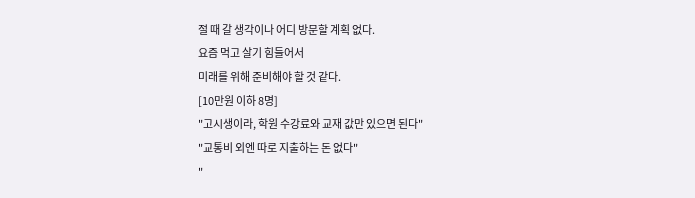절 때 갈 생각이나 어디 방문할 계획 없다.
요즘 먹고 살기 힘들어서
미래를 위해 준비해야 할 것 같다.
[10만원 이하 8명]
"고시생이라, 학원 수강료와 교재 값만 있으면 된다"
"교통비 외엔 따로 지출하는 돈 없다"
"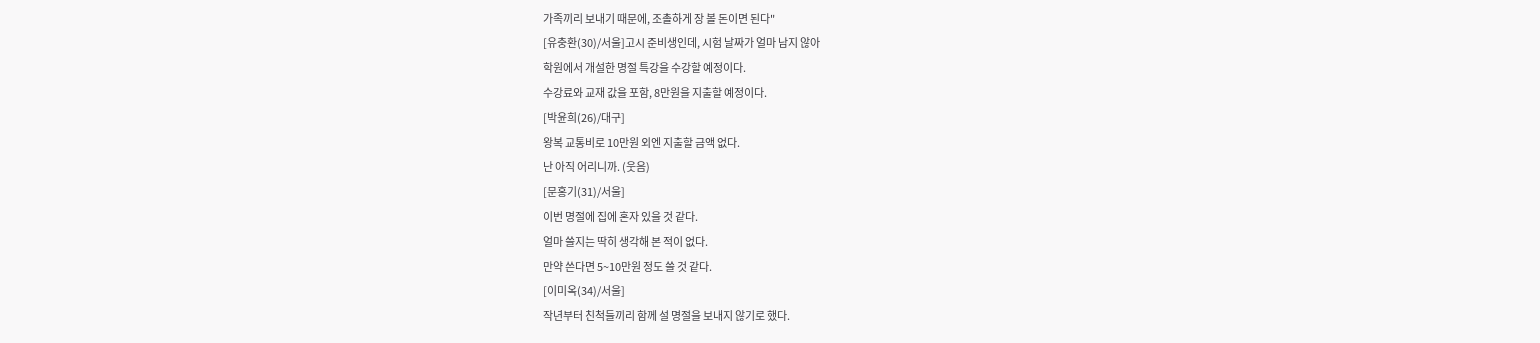가족끼리 보내기 때문에, 조촐하게 장 볼 돈이면 된다"
[유충환(30)/서울]고시 준비생인데, 시험 날짜가 얼마 남지 않아
학원에서 개설한 명절 특강을 수강할 예정이다.
수강료와 교재 값을 포함, 8만원을 지출할 예정이다.
[박윤희(26)/대구]
왕복 교통비로 10만원 외엔 지출할 금액 없다.
난 아직 어리니까. (웃음)
[문홍기(31)/서울]
이번 명절에 집에 혼자 있을 것 같다.
얼마 쓸지는 딱히 생각해 본 적이 없다.
만약 쓴다면 5~10만원 정도 쓸 것 같다.
[이미옥(34)/서울]
작년부터 친척들끼리 함께 설 명절을 보내지 않기로 했다.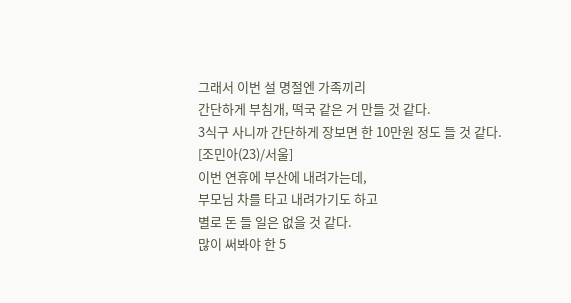그래서 이번 설 명절엔 가족끼리
간단하게 부침개, 떡국 같은 거 만들 것 같다.
3식구 사니까 간단하게 장보면 한 10만원 정도 들 것 같다.
[조민아(23)/서울]
이번 연휴에 부산에 내려가는데,
부모님 차를 타고 내려가기도 하고
별로 돈 들 일은 없을 것 같다.
많이 써봐야 한 5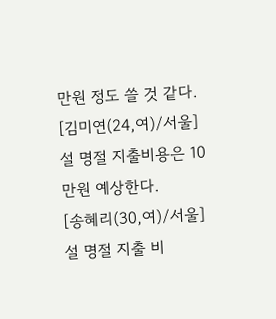만원 정도 쓸 것 같다.
[김미연(24,여)/서울]
설 명절 지출비용은 10만원 예상한다.
[송혜리(30,여)/서울]
설 명절 지출 비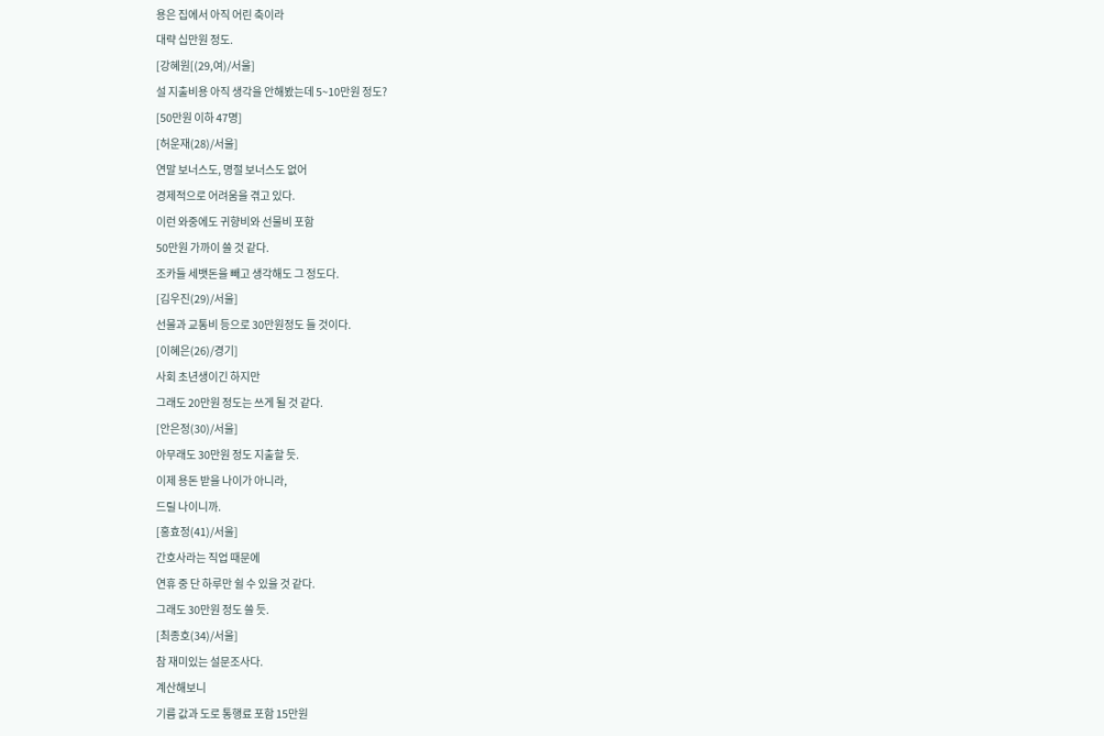용은 집에서 아직 어린 축이라
대략 십만원 정도.
[강혜원[(29,여)/서울]
설 지출비용 아직 생각을 안해봤는데 5~10만원 정도?
[50만원 이하 47명]
[허운재(28)/서울]
연말 보너스도, 명절 보너스도 없어
경제적으로 어려움을 겪고 있다.
이런 와중에도 귀향비와 선물비 포함
50만원 가까이 쓸 것 같다.
조카들 세뱃돈을 빼고 생각해도 그 정도다.
[김우진(29)/서울]
선물과 교통비 등으로 30만원정도 들 것이다.
[이혜은(26)/경기]
사회 초년생이긴 하지만
그래도 20만원 정도는 쓰게 될 것 같다.
[안은정(30)/서울]
아무래도 30만원 정도 지출할 듯.
이제 용돈 받을 나이가 아니라,
드릴 나이니까.
[홍효정(41)/서울]
간호사라는 직업 때문에
연휴 중 단 하루만 쉴 수 있을 것 같다.
그래도 30만원 정도 쓸 듯.
[최종호(34)/서울]
참 재미있는 설문조사다.
계산해보니
기름 값과 도로 통행료 포함 15만원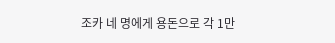조카 네 명에게 용돈으로 각 1만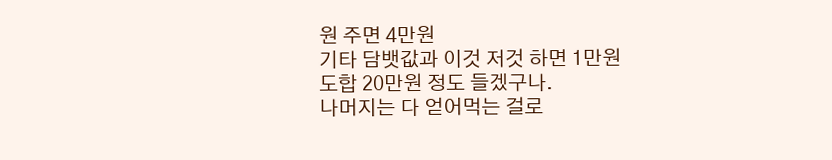원 주면 4만원
기타 담뱃값과 이것 저것 하면 1만원
도합 20만원 정도 들겠구나.
나머지는 다 얻어먹는 걸로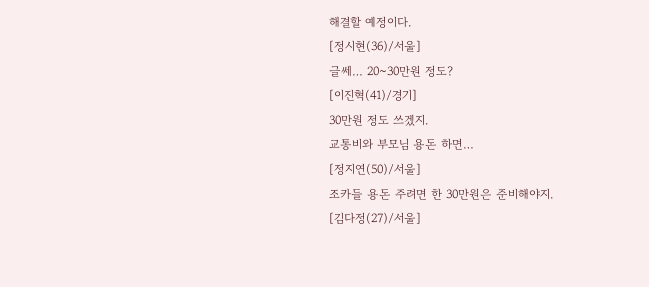해결할 예정이다.
[정시현(36)/서울]
글쎄… 20~30만원 정도?
[이진혁(41)/경기]
30만원 정도 쓰겠지.
교통비와 부모님 용돈 하면…
[정지연(50)/서울]
조카들 용돈 주려면 한 30만원은 준비해야지.
[김다정(27)/서울]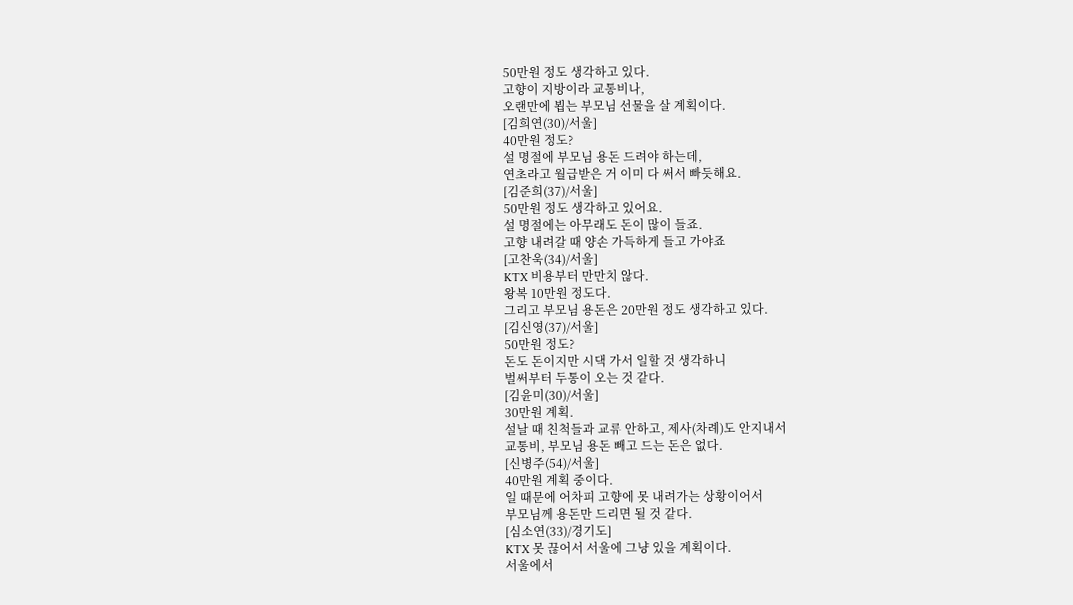50만원 정도 생각하고 있다.
고향이 지방이라 교통비나,
오랜만에 뵙는 부모님 선물을 살 계획이다.
[김희연(30)/서울]
40만원 정도?
설 명절에 부모님 용돈 드려야 하는데,
연초라고 월급받은 거 이미 다 써서 빠듯해요.
[김준희(37)/서울]
50만원 정도 생각하고 있어요.
설 명절에는 아무래도 돈이 많이 들죠.
고향 내려갈 때 양손 가득하게 들고 가야죠
[고찬욱(34)/서울]
KTX 비용부터 만만치 않다.
왕복 10만원 정도다.
그리고 부모님 용돈은 20만원 정도 생각하고 있다.
[김신영(37)/서울]
50만원 정도?
돈도 돈이지만 시댁 가서 일할 것 생각하니
벌써부터 두통이 오는 것 같다.
[김윤미(30)/서울]
30만원 계획.
설날 때 친척들과 교류 안하고, 제사(차례)도 안지내서
교통비, 부모님 용돈 빼고 드는 돈은 없다.
[신병주(54)/서울]
40만원 계획 중이다.
일 때문에 어차피 고향에 못 내려가는 상황이어서
부모님께 용돈만 드리면 될 것 같다.
[심소연(33)/경기도]
KTX 못 끊어서 서울에 그냥 있을 계획이다.
서울에서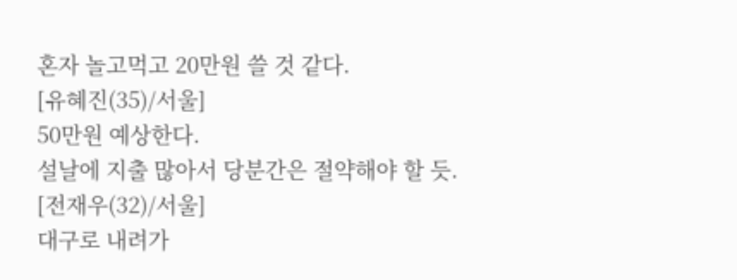혼자 놀고먹고 20만원 쓸 것 같다.
[유혜진(35)/서울]
50만원 예상한다.
설날에 지출 많아서 당분간은 절약해야 할 듯.
[전재우(32)/서울]
대구로 내려가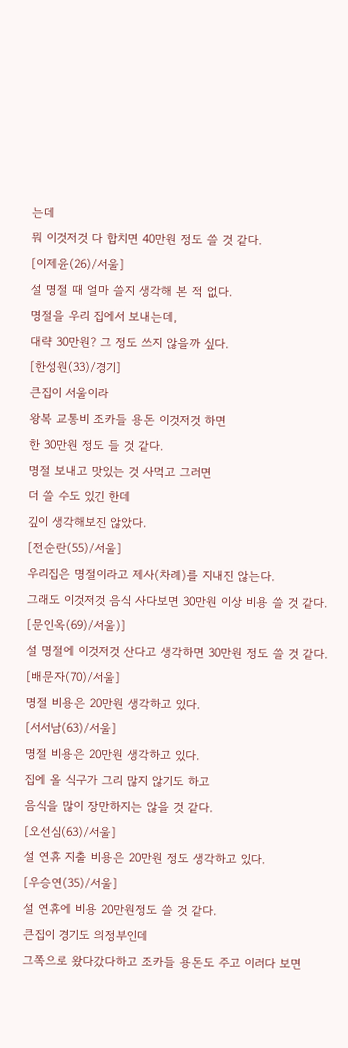는데
뭐 이것저것 다 합치면 40만원 정도 쓸 것 같다.
[이제윤(26)/서울]
설 명절 때 얼마 쓸지 생각해 본 적 없다.
명절을 우리 집에서 보내는데,
대략 30만원? 그 정도 쓰지 않을까 싶다.
[한성원(33)/경기]
큰집이 서울이라
왕복 교통비 조카들 용돈 이것저것 하면
한 30만원 정도 들 것 같다.
명절 보내고 맛있는 것 사먹고 그러면
더 쓸 수도 있긴 한데
깊이 생각해보진 않았다.
[전순란(55)/서울]
우리집은 명절이라고 제사(차례)를 지내진 않는다.
그래도 이것저것 음식 사다보면 30만원 이상 비용 쓸 것 같다.
[문인옥(69)/서울)]
설 명절에 이것저것 산다고 생각하면 30만원 정도 쓸 것 같다.
[배문자(70)/서울]
명절 비용은 20만원 생각하고 있다.
[서서남(63)/서울]
명절 비용은 20만원 생각하고 있다.
집에 올 식구가 그리 많지 않기도 하고
음식을 많이 장만하지는 않을 것 같다.
[오선심(63)/서울]
설 연휴 지출 비용은 20만원 정도 생각하고 있다.
[우승연(35)/서울]
설 연휴에 비용 20만원정도 쓸 것 같다.
큰집이 경기도 의정부인데
그쪽으로 왔다갔다하고 조카들 용돈도 주고 이러다 보면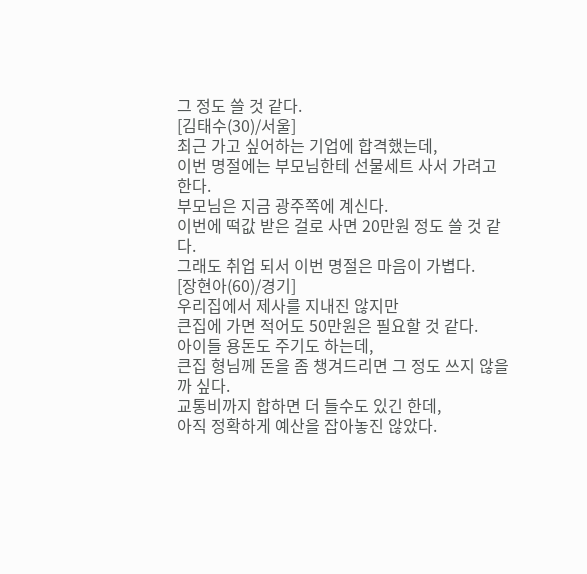그 정도 쓸 것 같다.
[김태수(30)/서울]
최근 가고 싶어하는 기업에 합격했는데,
이번 명절에는 부모님한테 선물세트 사서 가려고 한다.
부모님은 지금 광주쪽에 계신다.
이번에 떡값 받은 걸로 사면 20만원 정도 쓸 것 같다.
그래도 취업 되서 이번 명절은 마음이 가볍다.
[장현아(60)/경기]
우리집에서 제사를 지내진 않지만
큰집에 가면 적어도 50만원은 필요할 것 같다.
아이들 용돈도 주기도 하는데,
큰집 형님께 돈을 좀 챙겨드리면 그 정도 쓰지 않을까 싶다.
교통비까지 합하면 더 들수도 있긴 한데,
아직 정확하게 예산을 잡아놓진 않았다.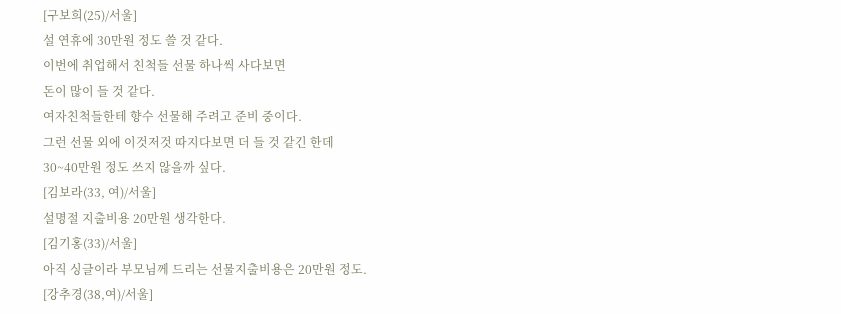[구보희(25)/서울]
설 연휴에 30만원 정도 쓸 것 같다.
이번에 취업해서 친척들 선물 하나씩 사다보면
돈이 많이 들 것 같다.
여자친척들한테 향수 선물해 주려고 준비 중이다.
그런 선물 외에 이것저것 따지다보면 더 들 것 같긴 한데
30~40만원 정도 쓰지 않을까 싶다.
[김보라(33, 여)/서울]
설명절 지출비용 20만원 생각한다.
[김기홍(33)/서울]
아직 싱글이라 부모님께 드리는 선물지출비용은 20만원 정도.
[강추경(38,여)/서울]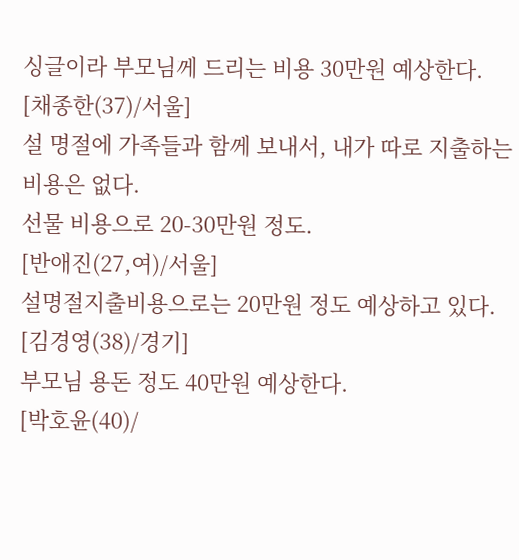싱글이라 부모님께 드리는 비용 30만원 예상한다.
[채종한(37)/서울]
설 명절에 가족들과 함께 보내서, 내가 따로 지출하는 비용은 없다.
선물 비용으로 20-30만원 정도.
[반애진(27,여)/서울]
설명절지출비용으로는 20만원 정도 예상하고 있다.
[김경영(38)/경기]
부모님 용돈 정도 40만원 예상한다.
[박호윤(40)/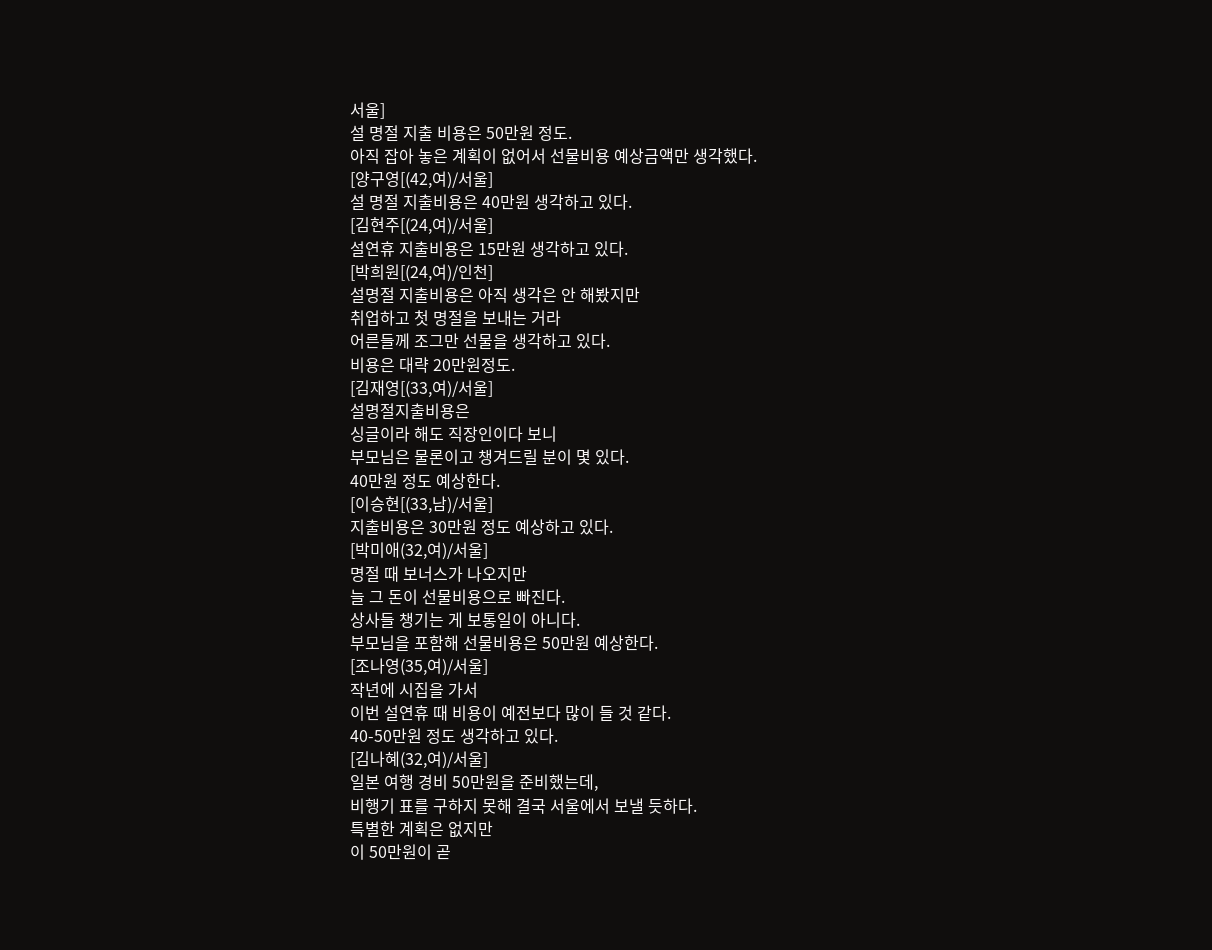서울]
설 명절 지출 비용은 50만원 정도.
아직 잡아 놓은 계획이 없어서 선물비용 예상금액만 생각했다.
[양구영[(42,여)/서울]
설 명절 지출비용은 40만원 생각하고 있다.
[김현주[(24,여)/서울]
설연휴 지출비용은 15만원 생각하고 있다.
[박희원[(24,여)/인천]
설명절 지출비용은 아직 생각은 안 해봤지만
취업하고 첫 명절을 보내는 거라
어른들께 조그만 선물을 생각하고 있다.
비용은 대략 20만원정도.
[김재영[(33,여)/서울]
설명절지출비용은
싱글이라 해도 직장인이다 보니
부모님은 물론이고 챙겨드릴 분이 몇 있다.
40만원 정도 예상한다.
[이승현[(33,남)/서울]
지출비용은 30만원 정도 예상하고 있다.
[박미애(32,여)/서울]
명절 때 보너스가 나오지만
늘 그 돈이 선물비용으로 빠진다.
상사들 챙기는 게 보통일이 아니다.
부모님을 포함해 선물비용은 50만원 예상한다.
[조나영(35,여)/서울]
작년에 시집을 가서
이번 설연휴 때 비용이 예전보다 많이 들 것 같다.
40-50만원 정도 생각하고 있다.
[김나혜(32,여)/서울]
일본 여행 경비 50만원을 준비했는데,
비행기 표를 구하지 못해 결국 서울에서 보낼 듯하다.
특별한 계획은 없지만
이 50만원이 곧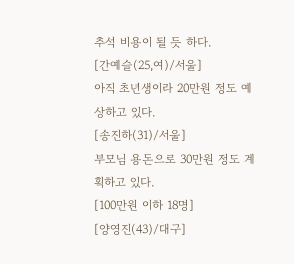추석 비용이 될 듯 하다.
[간예슬(25,여)/서울]
아직 초년생이라 20만원 정도 예상하고 있다.
[송진하(31)/서울]
부모님 용돈으로 30만원 정도 계획하고 있다.
[100만원 이하 18명]
[양영진(43)/대구]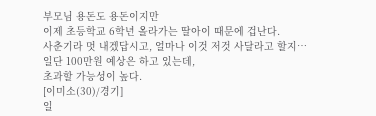부모님 용돈도 용돈이지만
이제 초등학교 6학년 올라가는 딸아이 때문에 겁난다.
사춘기라 멋 내겠답시고, 얼마나 이것 저것 사달라고 할지…
일단 100만원 예상은 하고 있는데,
초과할 가능성이 높다.
[이미소(30)/경기]
일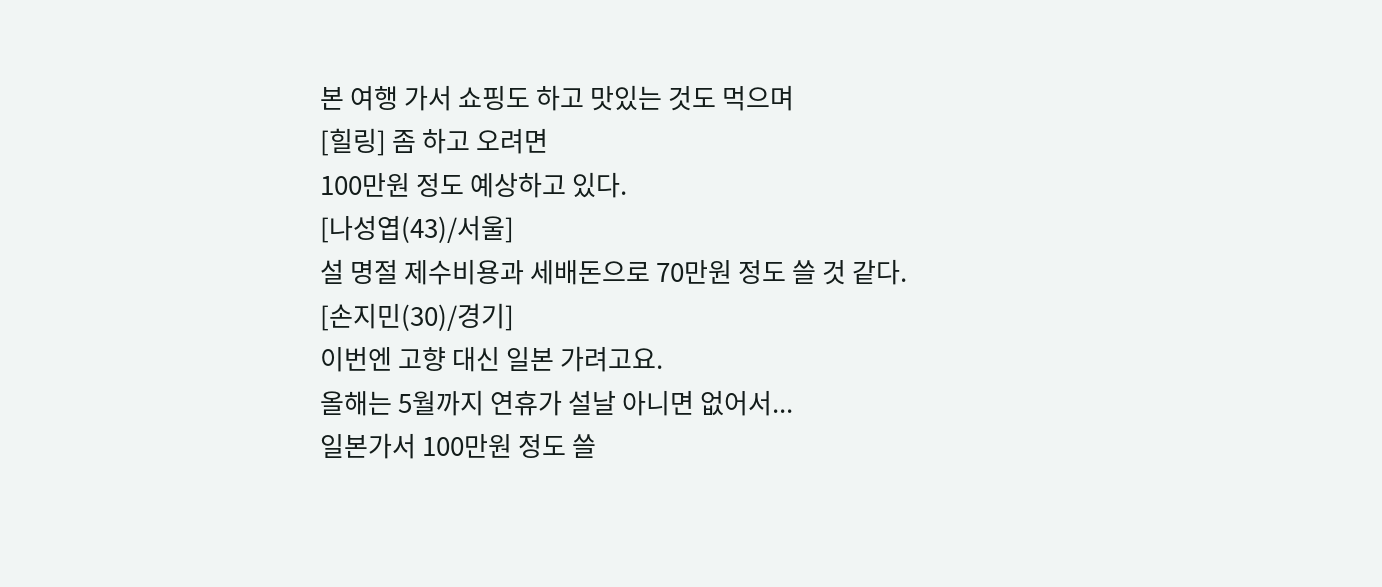본 여행 가서 쇼핑도 하고 맛있는 것도 먹으며
[힐링] 좀 하고 오려면
100만원 정도 예상하고 있다.
[나성엽(43)/서울]
설 명절 제수비용과 세배돈으로 70만원 정도 쓸 것 같다.
[손지민(30)/경기]
이번엔 고향 대신 일본 가려고요.
올해는 5월까지 연휴가 설날 아니면 없어서...
일본가서 100만원 정도 쓸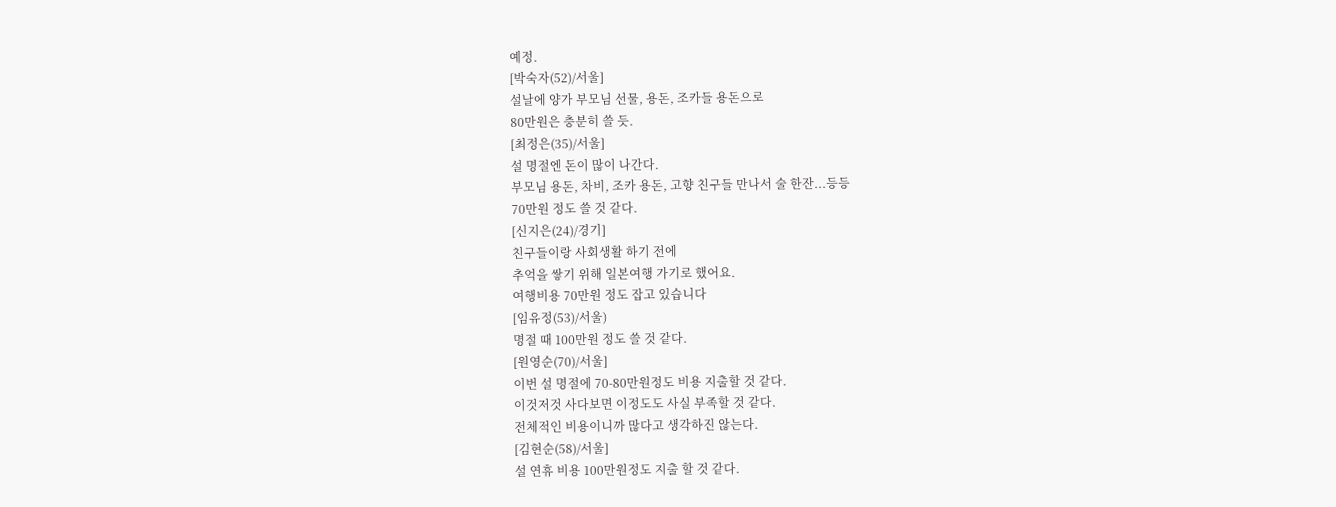예정.
[박숙자(52)/서울]
설날에 양가 부모님 선물, 용돈, 조카들 용돈으로
80만원은 충분히 쓸 듯.
[최정은(35)/서울]
설 명절엔 돈이 많이 나간다.
부모님 용돈, 차비, 조카 용돈, 고향 친구들 만나서 술 한잔...등등
70만원 정도 쓸 것 같다.
[신지은(24)/경기]
친구들이랑 사회생활 하기 전에
추억을 쌓기 위해 일본여행 가기로 했어요.
여행비용 70만원 정도 잡고 있습니다
[임유정(53)/서울)
명절 때 100만원 정도 쓸 것 같다.
[원영순(70)/서울]
이번 설 명절에 70-80만원정도 비용 지출할 것 같다.
이것저것 사다보면 이정도도 사실 부족할 것 같다.
전체적인 비용이니까 많다고 생각하진 않는다.
[김현순(58)/서울]
설 연휴 비용 100만원정도 지출 할 것 같다.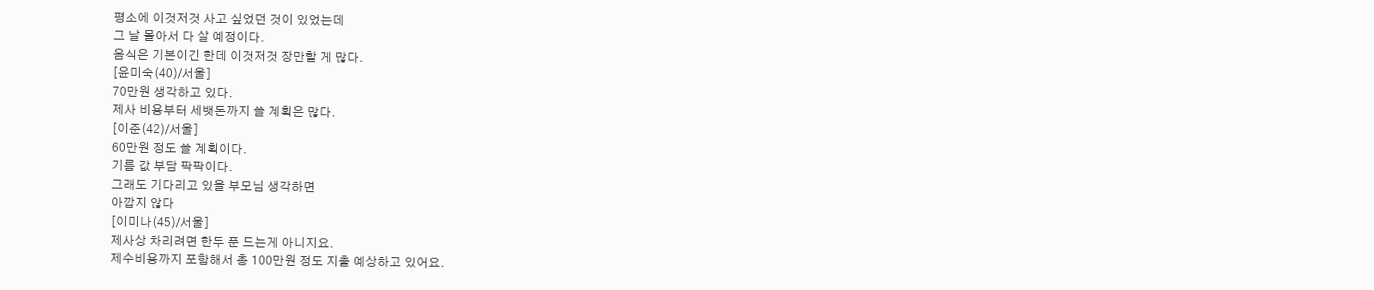평소에 이것저것 사고 싶었던 것이 있었는데
그 날 몰아서 다 살 예정이다.
음식은 기본이긴 한데 이것저것 장만할 게 많다.
[윤미숙(40)/서울]
70만원 생각하고 있다.
제사 비용부터 세뱃돈까지 쓸 계획은 많다.
[이준(42)/서울]
60만원 정도 쓸 계획이다.
기름 값 부담 팍팍이다.
그래도 기다리고 있을 부모님 생각하면
아깝지 않다
[이미나(45)/서울]
제사상 차리려면 한두 푼 드는게 아니지요.
제수비용까지 포함해서 총 100만원 정도 지출 예상하고 있어요.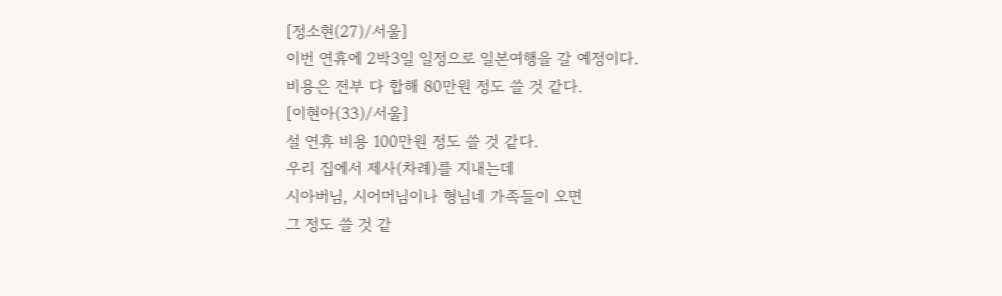[정소현(27)/서울]
이번 연휴에 2박3일 일정으로 일본여행을 갈 예정이다.
비용은 전부 다 합해 80만원 정도 쓸 것 같다.
[이현아(33)/서울]
설 연휴 비용 100만원 정도 쓸 것 같다.
우리 집에서 제사(차례)를 지내는데
시아버님, 시어머님이나 형님네 가족들이 오면
그 정도 쓸 것 같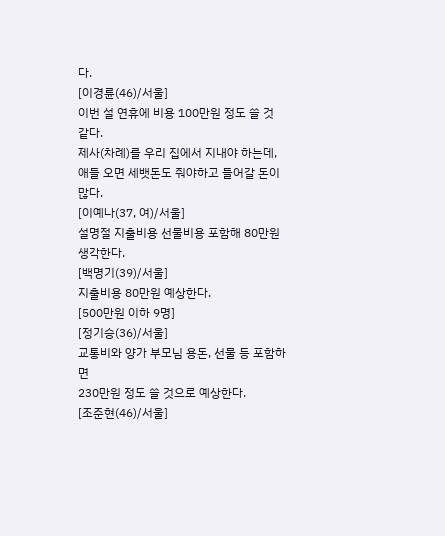다.
[이경륜(46)/서울]
이번 설 연휴에 비용 100만원 정도 쓸 것 같다.
제사(차례)를 우리 집에서 지내야 하는데,
애들 오면 세뱃돈도 줘야하고 들어갈 돈이 많다.
[이예나(37, 여)/서울]
설명절 지출비용 선물비용 포함해 80만원 생각한다.
[백명기(39)/서울]
지출비용 80만원 예상한다.
[500만원 이하 9명]
[정기승(36)/서울]
교통비와 양가 부모님 용돈, 선물 등 포함하면
230만원 정도 쓸 것으로 예상한다.
[조준현(46)/서울]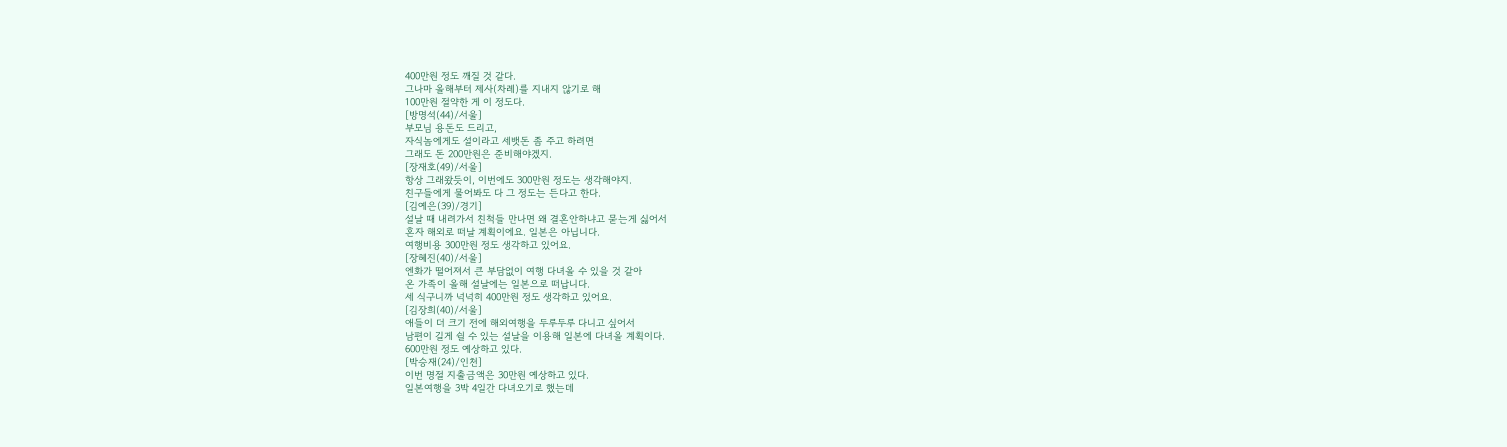400만원 정도 깨질 것 같다.
그나마 올해부터 제사(차례)를 지내지 않기로 해
100만원 절약한 게 이 정도다.
[방명석(44)/서울]
부모님 용돈도 드리고,
자식놈에게도 설이라고 세뱃돈 좀 주고 하려면
그래도 돈 200만원은 준비해야겠지.
[장재호(49)/서울]
항상 그래왔듯이, 이번에도 300만원 정도는 생각해야지.
친구들에게 물어봐도 다 그 정도는 든다고 한다.
[김예은(39)/경기]
설날 때 내려가서 친척들 만나면 왜 결혼안하냐고 묻는게 싫어서
혼자 해외로 떠날 계획이에요. 일본은 아닙니다.
여행비용 300만원 정도 생각하고 있어요.
[장혜진(40)/서울]
엔화가 떨어져서 큰 부담없이 여행 다녀올 수 있을 것 같아
온 가족이 올해 설날에는 일본으로 떠납니다.
세 식구니까 넉넉히 400만원 정도 생각하고 있어요.
[김장희(40)/서울]
애들이 더 크기 전에 해외여행을 두루두루 다니고 싶어서
남편이 길게 쉴 수 있는 설날을 이용해 일본에 다녀올 계획이다.
600만원 정도 예상하고 있다.
[박승재(24)/인천]
이번 명절 지출금액은 30만원 예상하고 있다.
일본여행을 3박 4일간 다녀오기로 했는데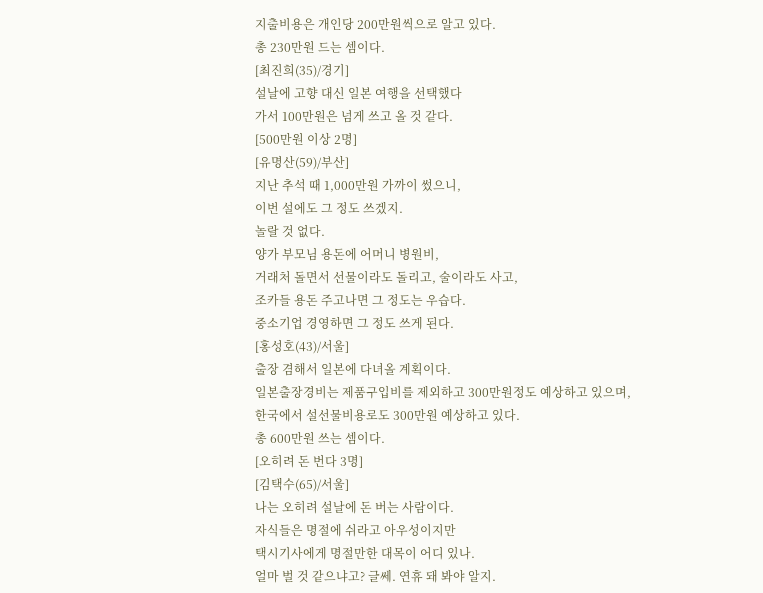지출비용은 개인당 200만원씩으로 알고 있다.
총 230만원 드는 셈이다.
[최진희(35)/경기]
설날에 고향 대신 일본 여행을 선택했다
가서 100만원은 넘게 쓰고 올 것 같다.
[500만원 이상 2명]
[유명산(59)/부산]
지난 추석 때 1,000만원 가까이 썼으니,
이번 설에도 그 정도 쓰겠지.
놀랄 것 없다.
양가 부모님 용돈에 어머니 병원비,
거래처 돌면서 선물이라도 돌리고, 술이라도 사고,
조카들 용돈 주고나면 그 정도는 우습다.
중소기업 경영하면 그 정도 쓰게 된다.
[홍성호(43)/서울]
출장 겸해서 일본에 다녀올 계획이다.
일본출장경비는 제품구입비를 제외하고 300만원정도 예상하고 있으며,
한국에서 설선물비용로도 300만원 예상하고 있다.
총 600만원 쓰는 셈이다.
[오히려 돈 번다 3명]
[김택수(65)/서울]
나는 오히려 설날에 돈 버는 사람이다.
자식들은 명절에 쉬라고 아우성이지만
택시기사에게 명절만한 대목이 어디 있나.
얼마 벌 것 같으냐고? 글쎄. 연휴 돼 봐야 알지.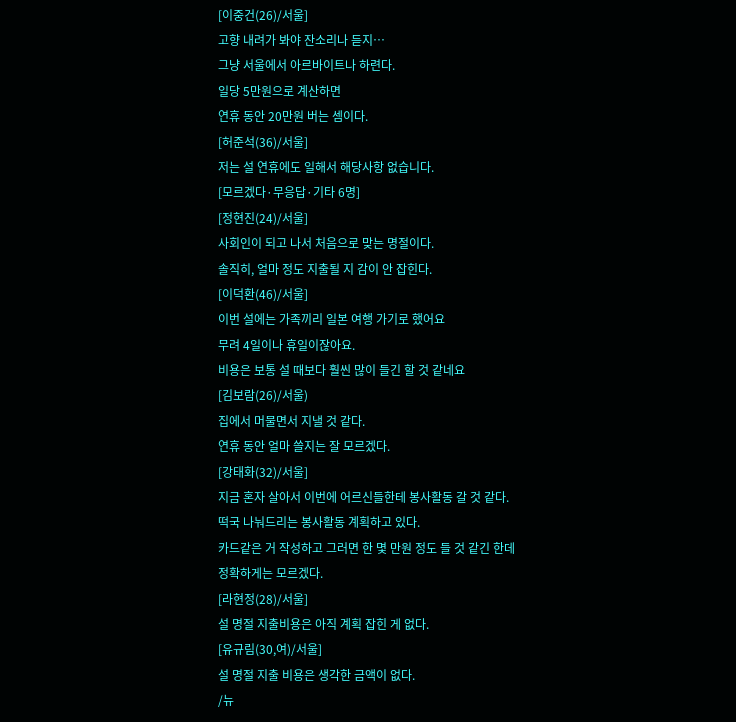[이중건(26)/서울]
고향 내려가 봐야 잔소리나 듣지…
그냥 서울에서 아르바이트나 하련다.
일당 5만원으로 계산하면
연휴 동안 20만원 버는 셈이다.
[허준석(36)/서울]
저는 설 연휴에도 일해서 해당사항 없습니다.
[모르겠다·무응답·기타 6명]
[정현진(24)/서울]
사회인이 되고 나서 처음으로 맞는 명절이다.
솔직히, 얼마 정도 지출될 지 감이 안 잡힌다.
[이덕환(46)/서울]
이번 설에는 가족끼리 일본 여행 가기로 했어요
무려 4일이나 휴일이잖아요.
비용은 보통 설 때보다 훨씬 많이 들긴 할 것 같네요
[김보람(26)/서울)
집에서 머물면서 지낼 것 같다.
연휴 동안 얼마 쓸지는 잘 모르겠다.
[강태화(32)/서울]
지금 혼자 살아서 이번에 어르신들한테 봉사활동 갈 것 같다.
떡국 나눠드리는 봉사활동 계획하고 있다.
카드같은 거 작성하고 그러면 한 몇 만원 정도 들 것 같긴 한데
정확하게는 모르겠다.
[라현정(28)/서울]
설 명절 지출비용은 아직 계획 잡힌 게 없다.
[유규림(30,여)/서울]
설 명절 지출 비용은 생각한 금액이 없다.
/뉴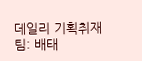데일리 기획취재팀: 배태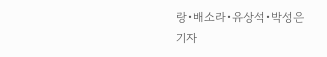랑•배소라•유상석•박성은 기자